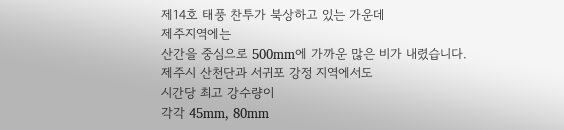제14호 태풍 찬투가 북상하고 있는 가운데
제주지역에는
산간을 중심으로 500mm에 가까운 많은 비가 내렸습니다.
제주시 산천단과 서귀포 강정 지역에서도
시간당 최고 강수량이
각각 45mm, 80mm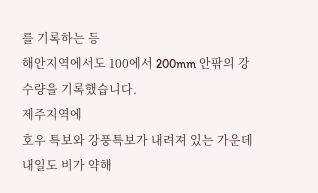를 기록하는 등
해안지역에서도 100에서 200mm 안팎의 강수량을 기록했습니다.
제주지역에
호우 특보와 강풍특보가 내려져 있는 가운데
내일도 비가 약해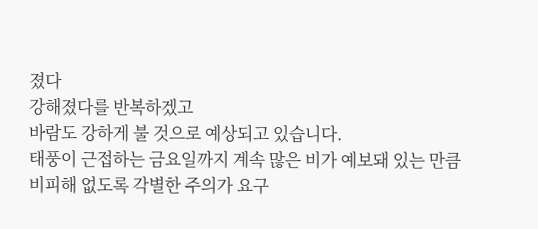졌다
강해졌다를 반복하겠고
바람도 강하게 불 것으로 예상되고 있습니다.
태풍이 근접하는 금요일까지 계속 많은 비가 예보돼 있는 만큼
비피해 없도록 각별한 주의가 요구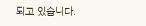되고 있습니다.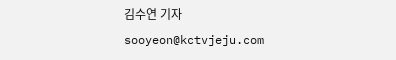김수연 기자
sooyeon@kctvjeju.com